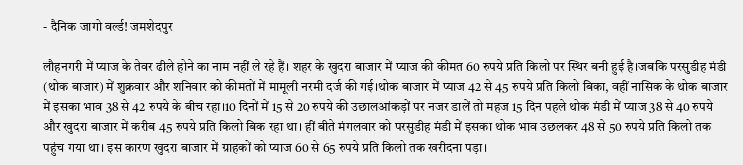- दैनिक जागो वर्ल्ड! जमशेदपुर

लौहनगरी में प्याज के तेवर ढीले होने का नाम नहीं ले रहे हैं। शहर के खुदरा बाजार में प्याज की कीमत 60 रुपये प्रति किलो पर स्थिर बनी हुई है।जबकि परसुडीह मंडी (थोक बाजार) में शुक्रवार और शनिवार को कीमतों में मामूली नरमी दर्ज की गई।थोक बाजार में प्याज 42 से 45 रुपये प्रति किलो बिका, वहीं नासिक के थोक बाजार में इसका भाव 38 से 42 रुपये के बीच रहा।10 दिनों में 15 से 20 रुपये की उछालआंकड़ों पर नजर डालें तो महज 15 दिन पहले थोक मंडी में प्याज 38 से 40 रुपये और खुदरा बाजार में करीब 45 रुपये प्रति किलो बिक रहा था। हीं बीते मंगलवार को परसुडीह मंडी में इसका थोक भाव उछलकर 48 से 50 रुपये प्रति किलो तक पहुंच गया था। इस कारण खुदरा बाजार में ग्राहकों को प्याज 60 से 65 रुपये प्रति किलो तक खरीदना पड़ा।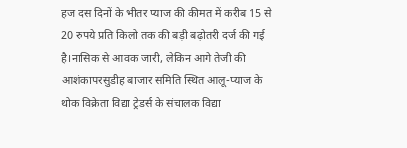हज दस दिनों के भीतर प्याज की कीमत में करीब 15 से 20 रुपये प्रति किलो तक की बड़ी बढ़ोतरी दर्ज की गई है।नासिक से आवक जारी, लेकिन आगे तेजी की आशंकापरसुडीह बाजार समिति स्थित आलू-प्याज के थोक विक्रेता विद्या ट्रेडर्स के संचालक विद्या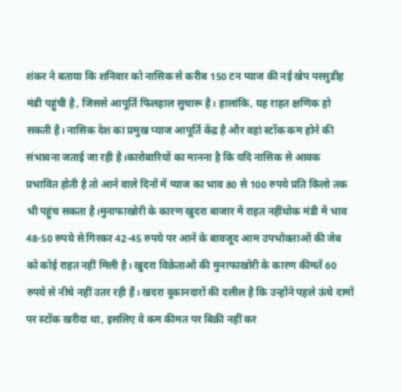शंकर ने बताया कि शनिवार को नासिक से करीब 150 टन प्याज की नई खेप परसुडीह मंडी पहुंची है, जिससे आपूर्ति फिलहाल सुचारू है। हालांकि, यह राहत क्षणिक हो सकती है। नासिक देश का प्रमुख प्याज आपूर्ति केंद्र है और वहां स्टॉक कम होने की संभावना जताई जा रही है।कारोबारियों का मानना है कि यदि नासिक से आवक प्रभावित होती है तो आने वाले दिनों में प्याज का भाव 80 से 100 रुपये प्रति किलो तक भी पहुंच सकता है।मुनाफाखोरी के कारण खुदरा बाजार में राहत नहींथोक मंडी में भाव 48-50 रुपये से गिरकर 42-45 रुपये पर आने के बावजूद आम उपभोक्ताओं की जेब को कोई राहत नहीं मिली है। खुदरा विक्रेताओं की मुनाफाखोरी के कारण कीमतें 60 रुपये से नीचे नहीं उतर रही हैं। खदरा दुकानदारों की दलील है कि उन्होंने पहले ऊंचे दामों पर स्टॉक खरीदा था, इसलिए वे कम कीमत पर बिक्री नहीं कर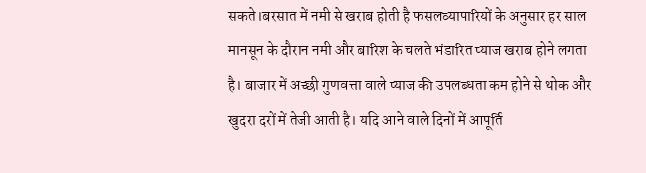सकते।बरसात में नमी से खराब होती है फसलव्यापारियों के अनुसार हर साल मानसून के दौरान नमी और बारिश के चलते भंडारित प्याज खराब होने लगता है। बाजार में अच्छी गुणवत्ता वाले प्याज की उपलब्धता कम होने से थोक और खुदरा दरों में तेजी आती है। यदि आने वाले दिनों में आपूर्ति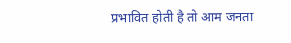प्रभावित होती है तो आम जनता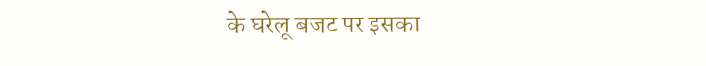के घरेलू बजट पर इसका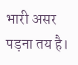भारी असर पड़ना तय है।